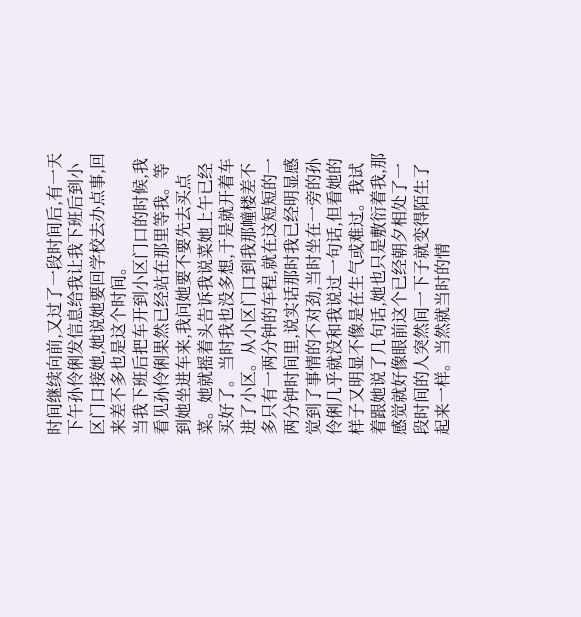时间继续向前,又过了一段时间后,有一天下午孙伶俐发信息给我让我下班后到小区门口接她,她说她要回学校去办点事,回来差不多也是这个时间。
当我下班后把车开到小区门口的时候,我看见孙伶俐果然已经站在那里等我。等到她坐进车来,我问她要不要先去买点菜。她就摇着头告诉我说菜她上午已经买好了。当时我也没多想,于是就开着车进了小区。从小区门口到我那幢楼差不多只有一两分钟的车程,就在这短短的一两分钟时间里,说实话那时我已经明显感觉到了事情的不对劲,当时坐在一旁的孙伶俐几乎就没和我说过一句话,但看她的样子又明显不像是在生气或难过。我试着跟她说了几句话,她也只是敷衍着我,那感觉就好像眼前这个已经朝夕相处了一段时间的人突然间一下子就变得陌生了起来一样。当然就当时的情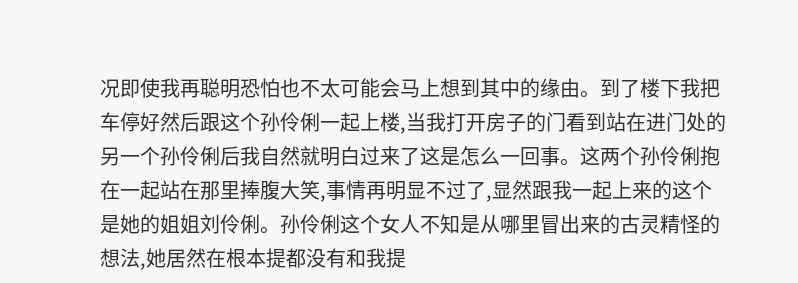况即使我再聪明恐怕也不太可能会马上想到其中的缘由。到了楼下我把车停好然后跟这个孙伶俐一起上楼,当我打开房子的门看到站在进门处的另一个孙伶俐后我自然就明白过来了这是怎么一回事。这两个孙伶俐抱在一起站在那里捧腹大笑,事情再明显不过了,显然跟我一起上来的这个是她的姐姐刘伶俐。孙伶俐这个女人不知是从哪里冒出来的古灵精怪的想法,她居然在根本提都没有和我提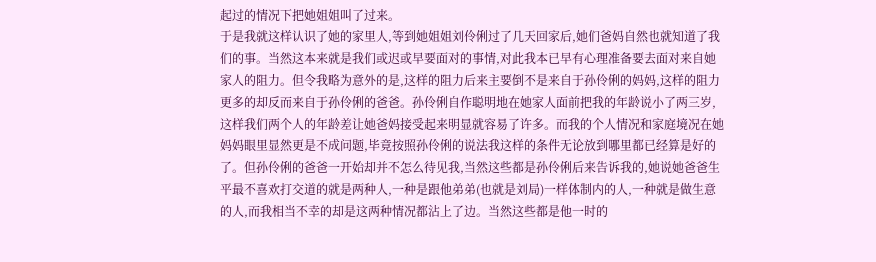起过的情况下把她姐姐叫了过来。
于是我就这样认识了她的家里人,等到她姐姐刘伶俐过了几天回家后,她们爸妈自然也就知道了我们的事。当然这本来就是我们或迟或早要面对的事情,对此我本已早有心理准备要去面对来自她家人的阻力。但令我略为意外的是,这样的阻力后来主要倒不是来自于孙伶俐的妈妈,这样的阻力更多的却反而来自于孙伶俐的爸爸。孙伶俐自作聪明地在她家人面前把我的年龄说小了两三岁,这样我们两个人的年龄差让她爸妈接受起来明显就容易了许多。而我的个人情况和家庭境况在她妈妈眼里显然更是不成问题,毕竟按照孙伶俐的说法我这样的条件无论放到哪里都已经算是好的了。但孙伶俐的爸爸一开始却并不怎么待见我,当然这些都是孙伶俐后来告诉我的,她说她爸爸生平最不喜欢打交道的就是两种人,一种是跟他弟弟(也就是刘局)一样体制内的人,一种就是做生意的人,而我相当不幸的却是这两种情况都沾上了边。当然这些都是他一时的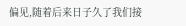偏见,随着后来日子久了我们接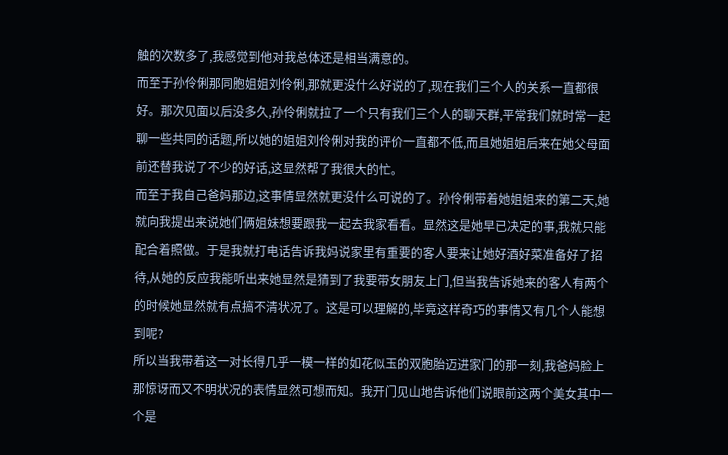触的次数多了,我感觉到他对我总体还是相当满意的。
而至于孙伶俐那同胞姐姐刘伶俐,那就更没什么好说的了,现在我们三个人的关系一直都很好。那次见面以后没多久,孙伶俐就拉了一个只有我们三个人的聊天群,平常我们就时常一起聊一些共同的话题,所以她的姐姐刘伶俐对我的评价一直都不低,而且她姐姐后来在她父母面前还替我说了不少的好话,这显然帮了我很大的忙。
而至于我自己爸妈那边,这事情显然就更没什么可说的了。孙伶俐带着她姐姐来的第二天,她就向我提出来说她们俩姐妹想要跟我一起去我家看看。显然这是她早已决定的事,我就只能配合着照做。于是我就打电话告诉我妈说家里有重要的客人要来让她好酒好菜准备好了招待,从她的反应我能听出来她显然是猜到了我要带女朋友上门,但当我告诉她来的客人有两个的时候她显然就有点搞不清状况了。这是可以理解的,毕竟这样奇巧的事情又有几个人能想到呢?
所以当我带着这一对长得几乎一模一样的如花似玉的双胞胎迈进家门的那一刻,我爸妈脸上那惊讶而又不明状况的表情显然可想而知。我开门见山地告诉他们说眼前这两个美女其中一个是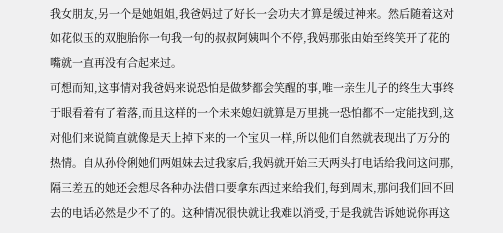我女朋友,另一个是她姐姐,我爸妈过了好长一会功夫才算是缓过神来。然后随着这对如花似玉的双胞胎你一句我一句的叔叔阿姨叫个不停,我妈那张由始至终笑开了花的嘴就一直再没有合起来过。
可想而知,这事情对我爸妈来说恐怕是做梦都会笑醒的事,唯一亲生儿子的终生大事终于眼看着有了着落,而且这样的一个未来媳妇就算是万里挑一恐怕都不一定能找到,这对他们来说简直就像是天上掉下来的一个宝贝一样,所以他们自然就表现出了万分的热情。自从孙伶俐她们两姐妹去过我家后,我妈就开始三天两头打电话给我问这问那,隔三差五的她还会想尽各种办法借口要拿东西过来给我们,每到周末,那问我们回不回去的电话必然是少不了的。这种情况很快就让我难以消受,于是我就告诉她说你再这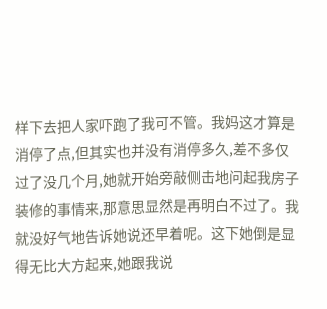样下去把人家吓跑了我可不管。我妈这才算是消停了点,但其实也并没有消停多久,差不多仅过了没几个月,她就开始旁敲侧击地问起我房子装修的事情来,那意思显然是再明白不过了。我就没好气地告诉她说还早着呢。这下她倒是显得无比大方起来,她跟我说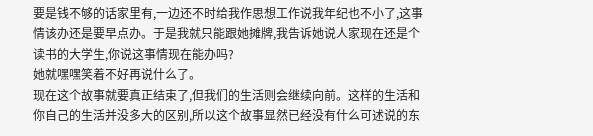要是钱不够的话家里有,一边还不时给我作思想工作说我年纪也不小了,这事情该办还是要早点办。于是我就只能跟她摊牌,我告诉她说人家现在还是个读书的大学生,你说这事情现在能办吗?
她就嘿嘿笑着不好再说什么了。
现在这个故事就要真正结束了,但我们的生活则会继续向前。这样的生活和你自己的生活并没多大的区别,所以这个故事显然已经没有什么可述说的东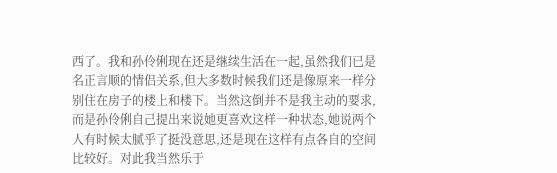西了。我和孙伶俐现在还是继续生活在一起,虽然我们已是名正言顺的情侣关系,但大多数时候我们还是像原来一样分别住在房子的楼上和楼下。当然这倒并不是我主动的要求,而是孙伶俐自己提出来说她更喜欢这样一种状态,她说两个人有时候太腻乎了挺没意思,还是现在这样有点各自的空间比较好。对此我当然乐于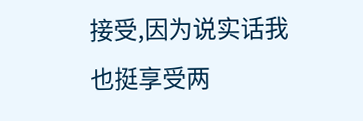接受,因为说实话我也挺享受两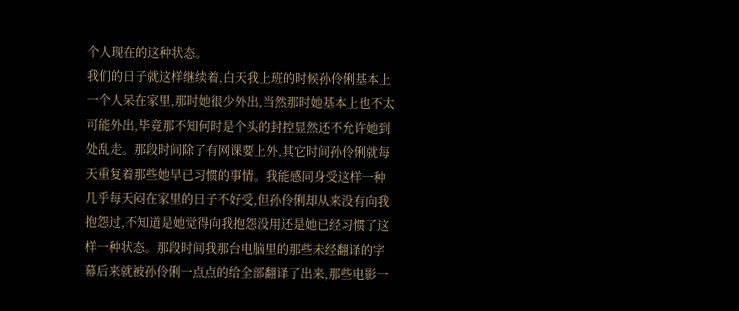个人现在的这种状态。
我们的日子就这样继续着,白天我上班的时候孙伶俐基本上一个人呆在家里,那时她很少外出,当然那时她基本上也不太可能外出,毕竟那不知何时是个头的封控显然还不允许她到处乱走。那段时间除了有网课要上外,其它时间孙伶俐就每天重复着那些她早已习惯的事情。我能感同身受这样一种几乎每天闷在家里的日子不好受,但孙伶俐却从来没有向我抱怨过,不知道是她觉得向我抱怨没用还是她已经习惯了这样一种状态。那段时间我那台电脑里的那些未经翻译的字幕后来就被孙伶俐一点点的给全部翻译了出来,那些电影一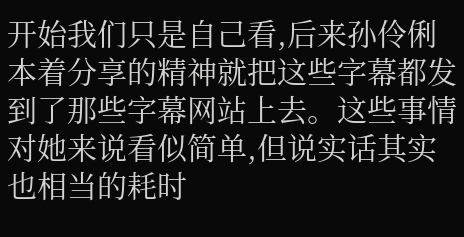开始我们只是自己看,后来孙伶俐本着分享的精神就把这些字幕都发到了那些字幕网站上去。这些事情对她来说看似简单,但说实话其实也相当的耗时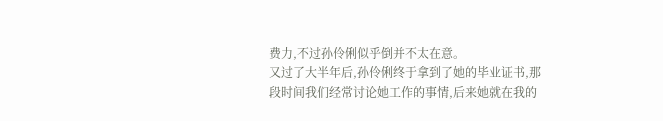费力,不过孙伶俐似乎倒并不太在意。
又过了大半年后,孙伶俐终于拿到了她的毕业证书,那段时间我们经常讨论她工作的事情,后来她就在我的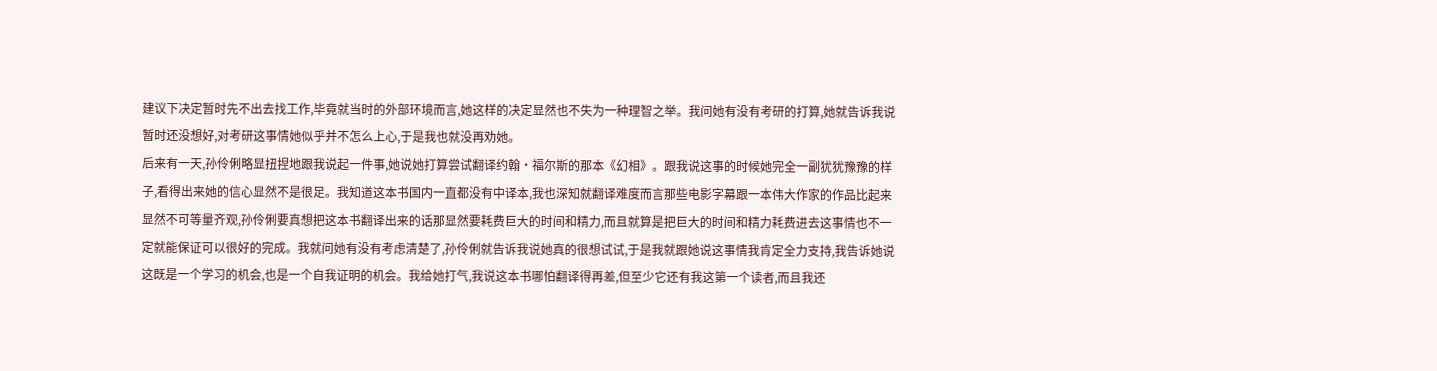建议下决定暂时先不出去找工作,毕竟就当时的外部环境而言,她这样的决定显然也不失为一种理智之举。我问她有没有考研的打算,她就告诉我说暂时还没想好,对考研这事情她似乎并不怎么上心,于是我也就没再劝她。
后来有一天,孙伶俐略显扭捏地跟我说起一件事,她说她打算尝试翻译约翰·福尔斯的那本《幻相》。跟我说这事的时候她完全一副犹犹豫豫的样子,看得出来她的信心显然不是很足。我知道这本书国内一直都没有中译本,我也深知就翻译难度而言那些电影字幕跟一本伟大作家的作品比起来显然不可等量齐观,孙伶俐要真想把这本书翻译出来的话那显然要耗费巨大的时间和精力,而且就算是把巨大的时间和精力耗费进去这事情也不一定就能保证可以很好的完成。我就问她有没有考虑清楚了,孙伶俐就告诉我说她真的很想试试,于是我就跟她说这事情我肯定全力支持,我告诉她说这既是一个学习的机会,也是一个自我证明的机会。我给她打气,我说这本书哪怕翻译得再差,但至少它还有我这第一个读者,而且我还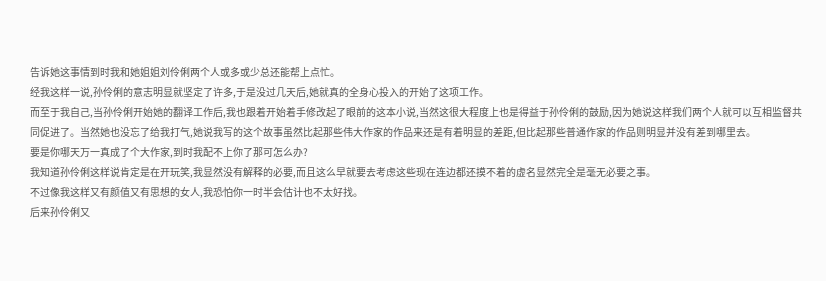告诉她这事情到时我和她姐姐刘伶俐两个人或多或少总还能帮上点忙。
经我这样一说,孙伶俐的意志明显就坚定了许多,于是没过几天后,她就真的全身心投入的开始了这项工作。
而至于我自己,当孙伶俐开始她的翻译工作后,我也跟着开始着手修改起了眼前的这本小说,当然这很大程度上也是得益于孙伶俐的鼓励,因为她说这样我们两个人就可以互相监督共同促进了。当然她也没忘了给我打气,她说我写的这个故事虽然比起那些伟大作家的作品来还是有着明显的差距,但比起那些普通作家的作品则明显并没有差到哪里去。
要是你哪天万一真成了个大作家,到时我配不上你了那可怎么办?
我知道孙伶俐这样说肯定是在开玩笑,我显然没有解释的必要,而且这么早就要去考虑这些现在连边都还摸不着的虚名显然完全是毫无必要之事。
不过像我这样又有颜值又有思想的女人,我恐怕你一时半会估计也不太好找。
后来孙伶俐又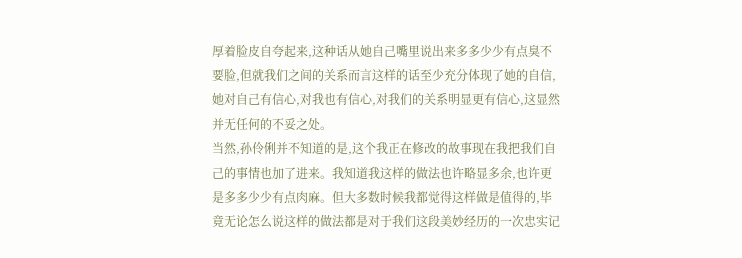厚着脸皮自夸起来,这种话从她自己嘴里说出来多多少少有点臭不要脸,但就我们之间的关系而言这样的话至少充分体现了她的自信,她对自己有信心,对我也有信心,对我们的关系明显更有信心,这显然并无任何的不妥之处。
当然,孙伶俐并不知道的是,这个我正在修改的故事现在我把我们自己的事情也加了进来。我知道我这样的做法也许略显多余,也许更是多多少少有点肉麻。但大多数时候我都觉得这样做是值得的,毕竟无论怎么说这样的做法都是对于我们这段美妙经历的一次忠实记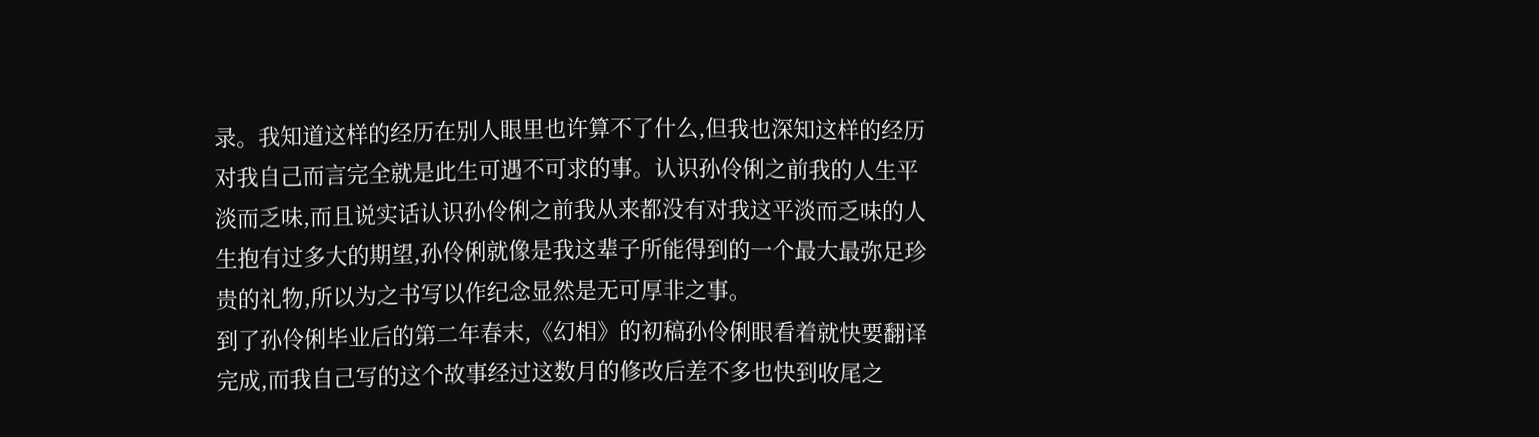录。我知道这样的经历在别人眼里也许算不了什么,但我也深知这样的经历对我自己而言完全就是此生可遇不可求的事。认识孙伶俐之前我的人生平淡而乏味,而且说实话认识孙伶俐之前我从来都没有对我这平淡而乏味的人生抱有过多大的期望,孙伶俐就像是我这辈子所能得到的一个最大最弥足珍贵的礼物,所以为之书写以作纪念显然是无可厚非之事。
到了孙伶俐毕业后的第二年春末,《幻相》的初稿孙伶俐眼看着就快要翻译完成,而我自己写的这个故事经过这数月的修改后差不多也快到收尾之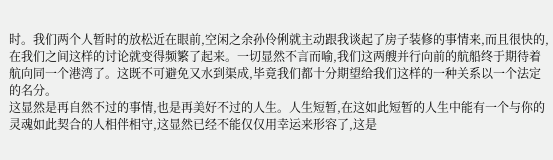时。我们两个人暂时的放松近在眼前,空闲之余孙伶俐就主动跟我谈起了房子装修的事情来,而且很快的,在我们之间这样的讨论就变得频繁了起来。一切显然不言而喻,我们这两艘并行向前的航船终于期待着航向同一个港湾了。这既不可避免又水到渠成,毕竟我们都十分期望给我们这样的一种关系以一个法定的名分。
这显然是再自然不过的事情,也是再美好不过的人生。人生短暂,在这如此短暂的人生中能有一个与你的灵魂如此契合的人相伴相守,这显然已经不能仅仅用幸运来形容了,这是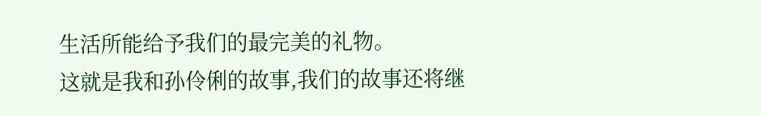生活所能给予我们的最完美的礼物。
这就是我和孙伶俐的故事,我们的故事还将继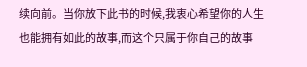续向前。当你放下此书的时候,我衷心希望你的人生也能拥有如此的故事,而这个只属于你自己的故事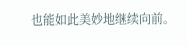也能如此美妙地继续向前。